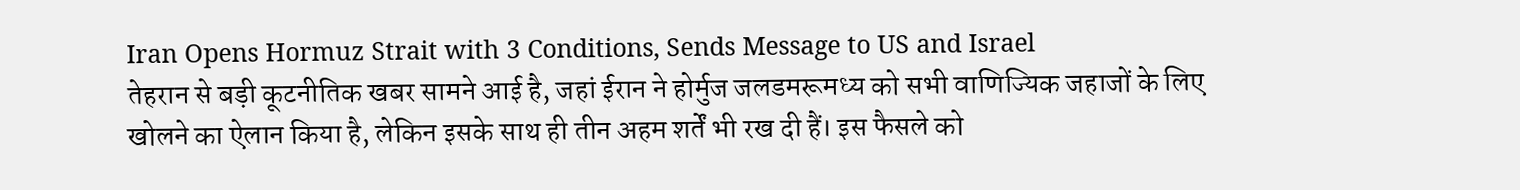Iran Opens Hormuz Strait with 3 Conditions, Sends Message to US and Israel
तेहरान से बड़ी कूटनीतिक खबर सामने आई है, जहां ईरान ने होर्मुज जलडमरूमध्य को सभी वाणिज्यिक जहाजों के लिए खोलने का ऐलान किया है, लेकिन इसके साथ ही तीन अहम शर्तें भी रख दी हैं। इस फैसले को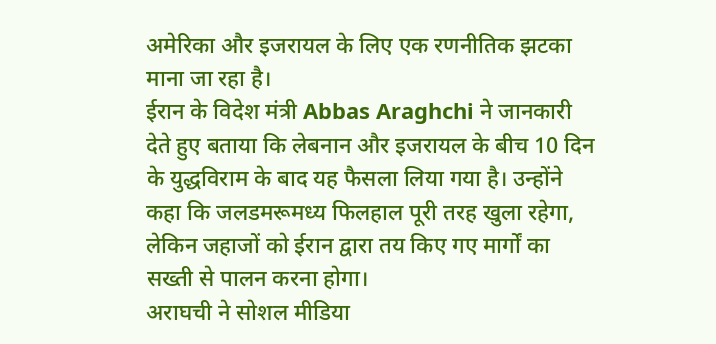अमेरिका और इजरायल के लिए एक रणनीतिक झटका माना जा रहा है।
ईरान के विदेश मंत्री Abbas Araghchi ने जानकारी देते हुए बताया कि लेबनान और इजरायल के बीच 10 दिन के युद्धविराम के बाद यह फैसला लिया गया है। उन्होंने कहा कि जलडमरूमध्य फिलहाल पूरी तरह खुला रहेगा, लेकिन जहाजों को ईरान द्वारा तय किए गए मार्गों का सख्ती से पालन करना होगा।
अराघची ने सोशल मीडिया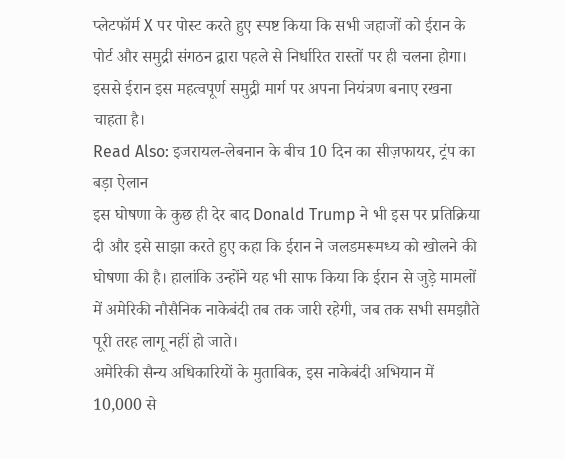प्लेटफॉर्म X पर पोस्ट करते हुए स्पष्ट किया कि सभी जहाजों को ईरान के पोर्ट और समुद्री संगठन द्वारा पहले से निर्धारित रास्तों पर ही चलना होगा। इससे ईरान इस महत्वपूर्ण समुद्री मार्ग पर अपना नियंत्रण बनाए रखना चाहता है।
Read Also: इजरायल-लेबनान के बीच 10 दिन का सीज़फायर, ट्रंप का बड़ा ऐलान
इस घोषणा के कुछ ही देर बाद Donald Trump ने भी इस पर प्रतिक्रिया दी और इसे साझा करते हुए कहा कि ईरान ने जलडमरूमध्य को खोलने की घोषणा की है। हालांकि उन्होंने यह भी साफ किया कि ईरान से जुड़े मामलों में अमेरिकी नौसैनिक नाकेबंदी तब तक जारी रहेगी, जब तक सभी समझौते पूरी तरह लागू नहीं हो जाते।
अमेरिकी सैन्य अधिकारियों के मुताबिक, इस नाकेबंदी अभियान में 10,000 से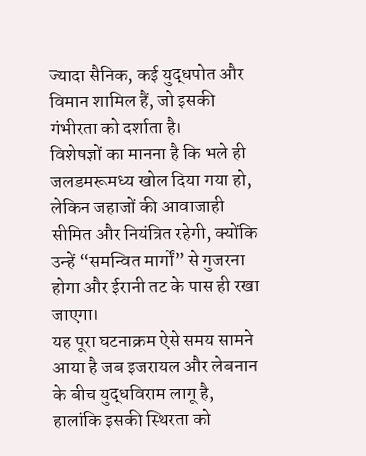ज्यादा सैनिक, कई युद्धपोत और विमान शामिल हैं, जो इसकी गंभीरता को दर्शाता है।
विशेषज्ञों का मानना है कि भले ही जलडमरूमध्य खोल दिया गया हो, लेकिन जहाजों की आवाजाही सीमित और नियंत्रित रहेगी, क्योंकि उन्हें “समन्वित मार्गों” से गुजरना होगा और ईरानी तट के पास ही रखा जाएगा।
यह पूरा घटनाक्रम ऐसे समय सामने आया है जब इजरायल और लेबनान के बीच युद्धविराम लागू है, हालांकि इसकी स्थिरता को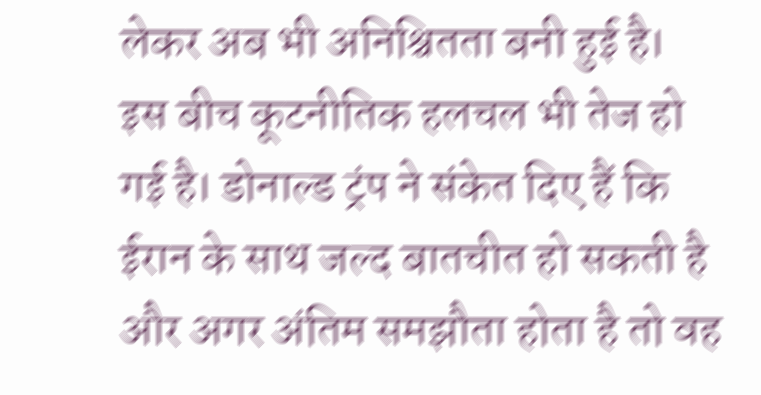लेकर अब भी अनिश्चितता बनी हुई है।
इस बीच कूटनीतिक हलचल भी तेज हो गई है। डोनाल्ड ट्रंप ने संकेत दिए हैं कि ईरान के साथ जल्द बातचीत हो सकती है और अगर अंतिम समझौता होता है तो वह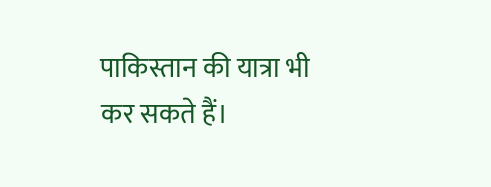पाकिस्तान की यात्रा भी कर सकते हैं।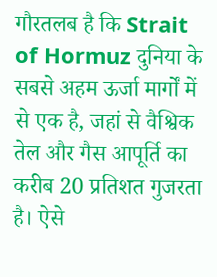गौरतलब है कि Strait of Hormuz दुनिया के सबसे अहम ऊर्जा मार्गों में से एक है, जहां से वैश्विक तेल और गैस आपूर्ति का करीब 20 प्रतिशत गुजरता है। ऐसे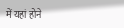में यहां होने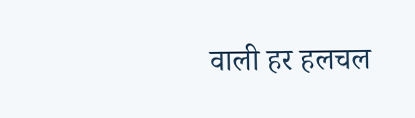वाली हर हलचल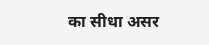का सीधा असर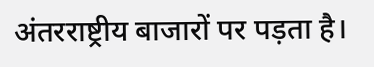अंतरराष्ट्रीय बाजारों पर पड़ता है।